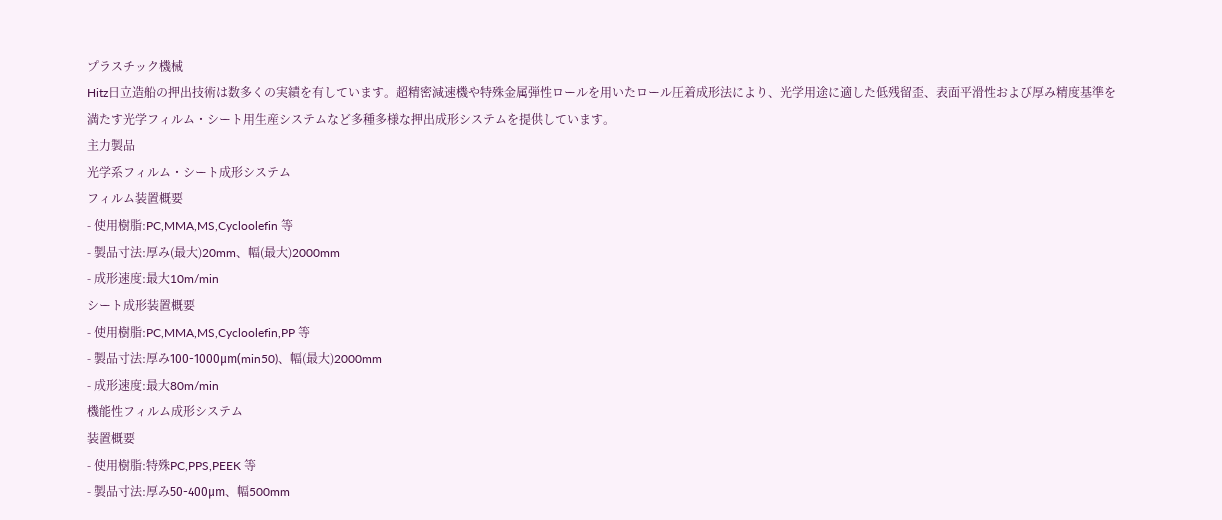プラスチック機械
Hitz日立造船の押出技術は数多くの実績を有しています。超精密減速機や特殊金属弾性ロールを用いたロール圧着成形法により、光学用途に適した低残留歪、表面平滑性および厚み精度基準を満たす光学フィルム・シート用生産システムなど多種多様な押出成形システムを提供しています。
主力製品
光学系フィルム・シート成形システム
フィルム装置概要
- 使用樹脂:PC,MMA,MS,Cycloolefin 等
- 製品寸法:厚み(最大)20mm、幅(最大)2000mm
- 成形速度:最大10m/min
シート成形装置概要
- 使用樹脂:PC,MMA,MS,Cycloolefin,PP 等
- 製品寸法:厚み100-1000μm(min50)、幅(最大)2000mm
- 成形速度:最大80m/min
機能性フィルム成形システム
装置概要
- 使用樹脂:特殊PC,PPS,PEEK 等
- 製品寸法:厚み50-400μm、幅500mm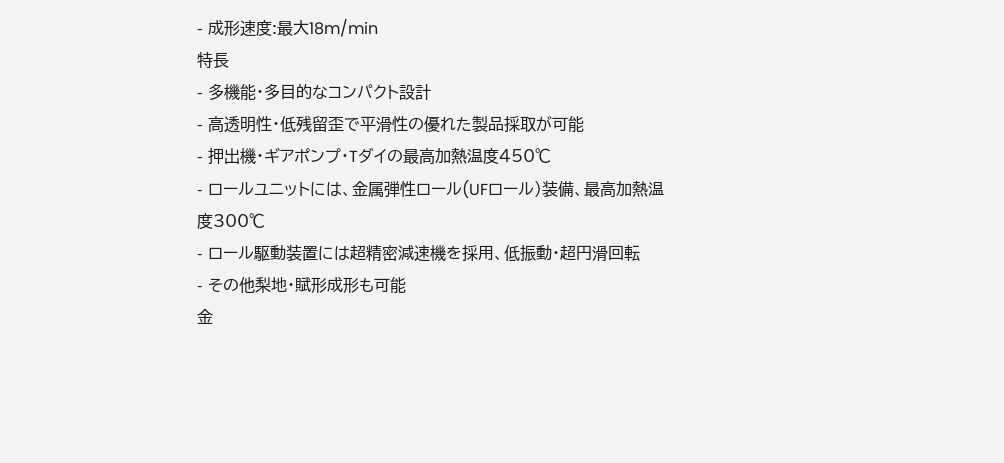- 成形速度:最大18m/min
特長
- 多機能・多目的なコンパクト設計
- 高透明性・低残留歪で平滑性の優れた製品採取が可能
- 押出機・ギアポンプ・Tダイの最高加熱温度450℃
- ロールユニットには、金属弾性ロール(UFロール)装備、最高加熱温度300℃
- ロール駆動装置には超精密減速機を採用、低振動・超円滑回転
- その他梨地・賦形成形も可能
金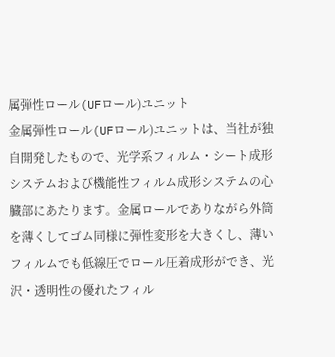属弾性ロール(UFロール)ユニット
金属弾性ロール(UFロール)ユニットは、当社が独自開発したもので、光学系フィルム・シート成形システムおよび機能性フィルム成形システムの心臓部にあたります。金属ロールでありながら外筒を薄くしてゴム同様に弾性変形を大きくし、薄いフィルムでも低線圧でロール圧着成形ができ、光沢・透明性の優れたフィル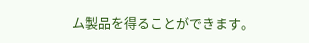ム製品を得ることができます。